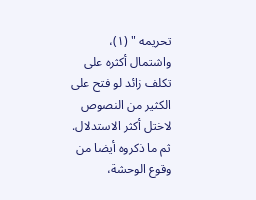تحريمه " (١)، واشتمال أكثره على تكلف زائد لو فتح على الكثير من النصوص لاختل أكثر الاستدلال.
ثم ما ذكروه أيضا من وقوع الوحشة،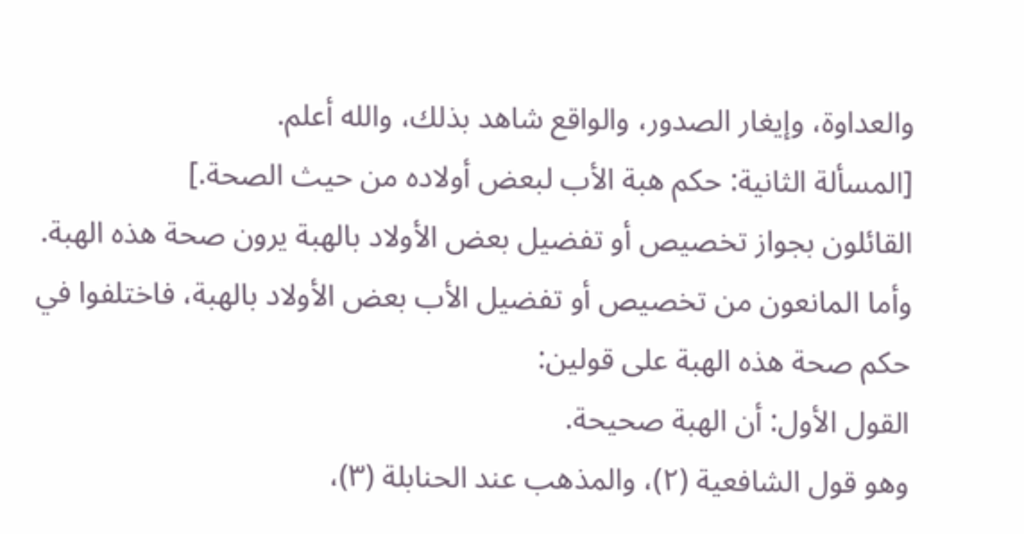والعداوة، وإيغار الصدور، والواقع شاهد بذلك، والله أعلم.
[المسألة الثانية: حكم هبة الأب لبعض أولاده من حيث الصحة.]
القائلون بجواز تخصيص أو تفضيل بعض الأولاد بالهبة يرون صحة هذه الهبة.
وأما المانعون من تخصيص أو تفضيل الأب بعض الأولاد بالهبة، فاختلفوا في حكم صحة هذه الهبة على قولين:
القول الأول: أن الهبة صحيحة.
وهو قول الشافعية (٢)، والمذهب عند الحنابلة (٣)،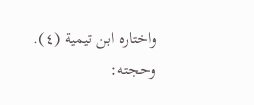واختاره ابن تيمية (٤).
وحجته: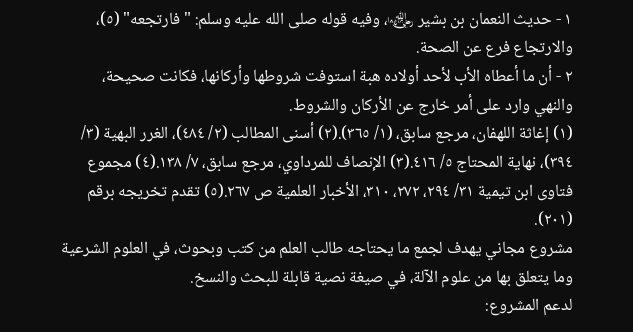١ - حديث النعمان بن بشير ﵄، وفيه قوله صلى الله عليه وسلم: " فارتجعه" (٥)، والارتجاع فرع عن الصحة.
٢ - أن ما أعطاه الأب لأحد أولاده هبة استوفت شروطها وأركانها، فكانت صحيحة، والنهي وارد على أمر خارج عن الأركان والشروط.
(١) إغاثة اللهفان، مرجع سابق، (١/ ٣٦٥).(٢) أسنى المطالب (٢/ ٤٨٤)، الغرر البهية (٣/ ٣٩٤)، نهاية المحتاج ٥/ ٤١٦.(٣) الإنصاف للمرداوي، مرجع سابق، ٧/ ١٣٨.(٤) مجموع فتاوى ابن تيمية ٣١/ ٢٩٤، ٢٧٢، ٣١٠، الأخبار العلمية ص ٢٦٧.(٥) تقدم تخريجه برقم (٢٠١).
مشروع مجاني يهدف لجمع ما يحتاجه طالب العلم من كتب وبحوث، في العلوم الشرعية وما يتعلق بها من علوم الآلة، في صيغة نصية قابلة للبحث والنسخ.
لدعم المشروع: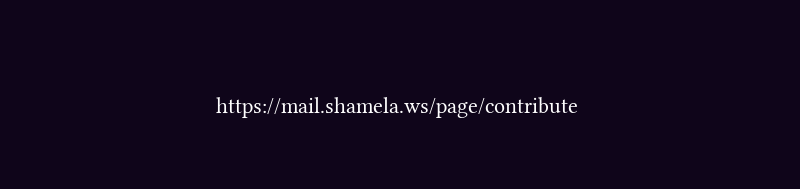https://mail.shamela.ws/page/contribute